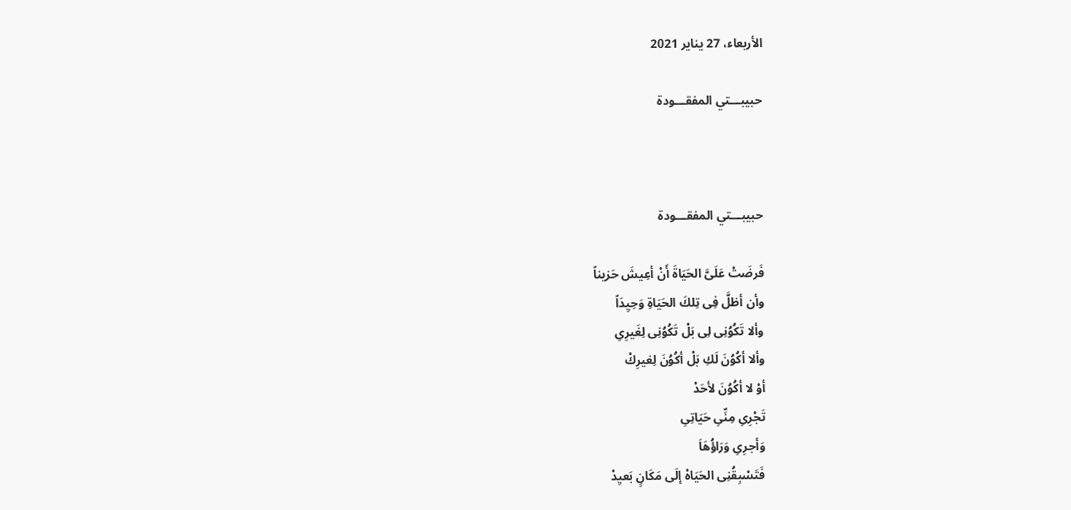الأربعاء، 27 يناير 2021

حبيبـــتي المفقـــودة



حبيبـــتي المفقـــودة

فَرضَتْ عَلَىَّ الحَيَاةَ أَنْ أعِيشَ حَزيناً
وأن أظلَّ فِى تِلكَ الحَيَاةِ وَحِيِدَاً
وألا تَكُوُنِى لِى بَلْ تَكُوُنِى لِغَيرِىِ
وألا أكُوُنَ لَكِ بَلْ أكُوُنَ لِغيرِكْ
أوْ لا أكُوُنَ لأحَدْ
تَجْرِىِ مِنِّىِ حَيَاتِىِ
وَأجرِىِ وَرَاؤُهَاَ
فَتَسْبِقُنِى الحَيَاهْ إلَى مَكَانٍ بَعيِدْ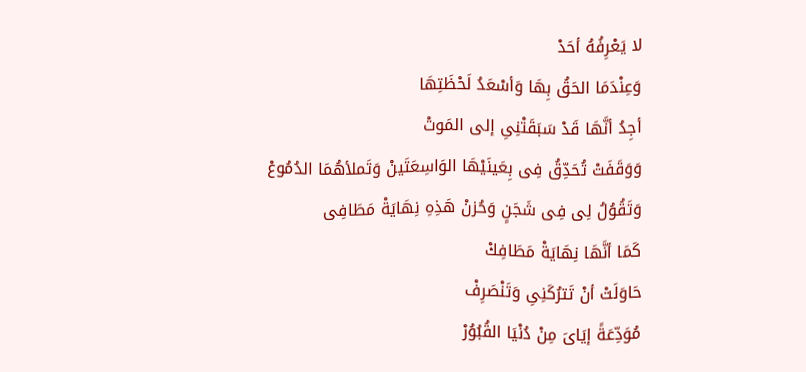لا يَعْرِفُهُ أحَدْ
وَعِنْدَمَا الحَقُ بِهَا وَأسْعَدُ لَحْظَتِهَا
أجِدُ أنَّهَا قَدْ سَبَقَتْنِىِ إلى المَوتْ
وَوَقَفَتْ تُحَدِّقُ فِى بِعَينَيْهَا الوَاسِعَتَينْ وَتَملأهُمَا الدُمُوعْ
وَتَقُوُلُ لِى فِى شَجَنٍ وَحُزنْ هَذِهِ نِهَايَةْ مَطَافِى
كَمَا أنَّهَا نِهَايَةْ مَطَافِكْ
حَاوَلَتْ أنْ تَترُكَنِىِ وَتَنْصَرِفْ
مُوَدِّعَةً إيَاىَ مِنْ دُنْيَا القُبُوُرْ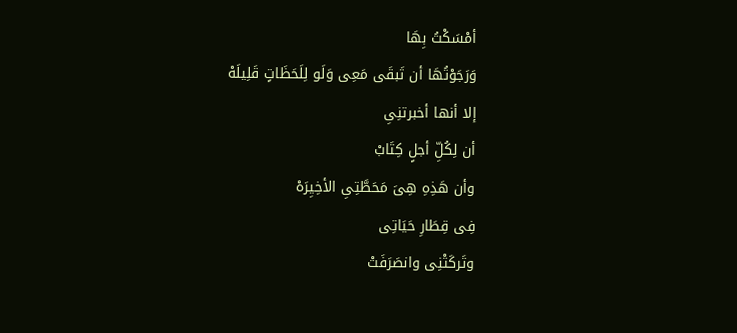أمْسَكْتُ بِهَا
وَرَجَوْتُهَا أن تَبقَى مَعِى وَلَو لِلَحَظَاتٍ قَلِيلَهْ
إلا أنها أخبرتنِىِ
أن لِكُلِّ أجلٍ كِتَابْ
وأن هَذِهِ هِىَ مَحَطَّتِىِ الأخِيِرَهْ
فِى قِطَارِ حَيَاتِى
وتَركَتْنِى وانصَرَفَتْ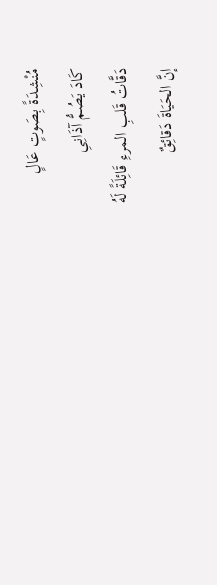مُنْشِدَةً بِصَوتٍ عَالٍ
كَادَ يَصُمُّ آذَانِىِ
دَقَّاتُ قَلبِ المرءِ قَائِلَةً لَهُ
إنَّ الحَيَاةَ دَقائِقٌ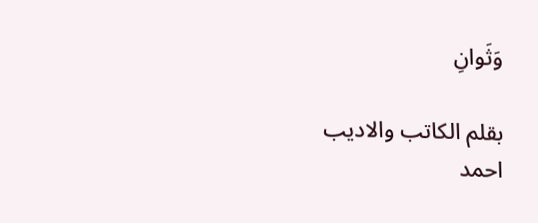وَثَوانِ

بقلم الكاتب والاديب
احمد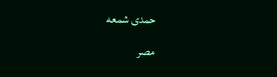حمدى شمعه
مصر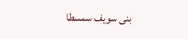بنى سويف سمسطا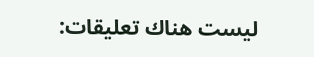ليست هناك تعليقات: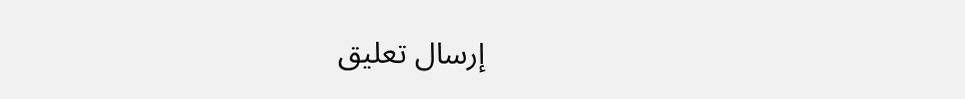إرسال تعليق